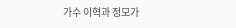가수 이혁과 정모가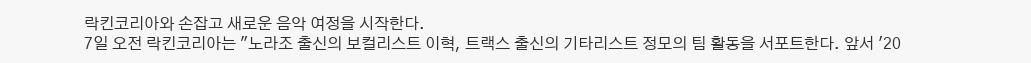락킨코리아와 손잡고 새로운 음악 여정을 시작한다.
7일 오전 락킨코리아는 "노라조 출신의 보컬리스트 이혁, 트랙스 출신의 기타리스트 정모의 팀 활동을 서포트한다. 앞서 '20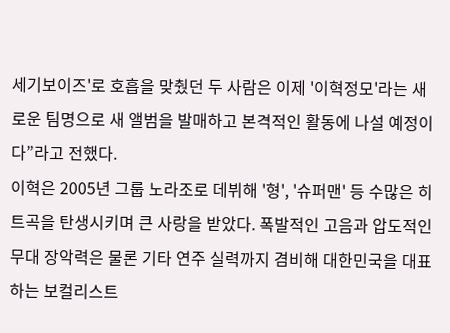세기보이즈'로 호흡을 맞췄던 두 사람은 이제 '이혁정모'라는 새로운 팀명으로 새 앨범을 발매하고 본격적인 활동에 나설 예정이다”라고 전했다.
이혁은 2005년 그룹 노라조로 데뷔해 '형', '슈퍼맨' 등 수많은 히트곡을 탄생시키며 큰 사랑을 받았다. 폭발적인 고음과 압도적인 무대 장악력은 물론 기타 연주 실력까지 겸비해 대한민국을 대표하는 보컬리스트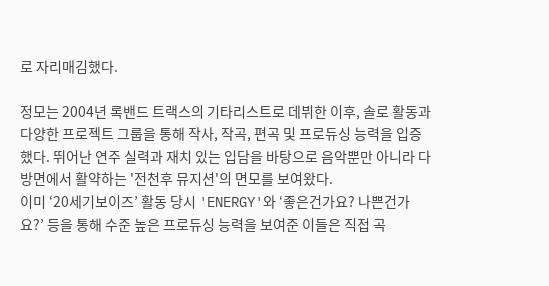로 자리매김했다.

정모는 2004년 록밴드 트랙스의 기타리스트로 데뷔한 이후, 솔로 활동과 다양한 프로젝트 그룹을 통해 작사, 작곡, 편곡 및 프로듀싱 능력을 입증했다. 뛰어난 연주 실력과 재치 있는 입담을 바탕으로 음악뿐만 아니라 다방면에서 활약하는 '전천후 뮤지션'의 면모를 보여왔다.
이미 ‘20세기보이즈’ 활동 당시 'ENERGY'와 ‘좋은건가요? 나쁜건가요?’ 등을 통해 수준 높은 프로듀싱 능력을 보여준 이들은 직접 곡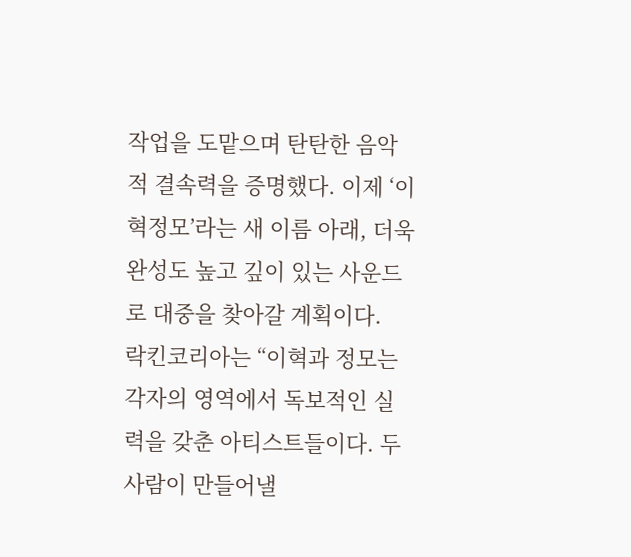작업을 도맡으며 탄탄한 음악적 결속력을 증명했다. 이제 ‘이혁정모’라는 새 이름 아래, 더욱 완성도 높고 깊이 있는 사운드로 대중을 찾아갈 계획이다.
락킨코리아는 “이혁과 정모는 각자의 영역에서 독보적인 실력을 갖춘 아티스트들이다. 두 사람이 만들어낼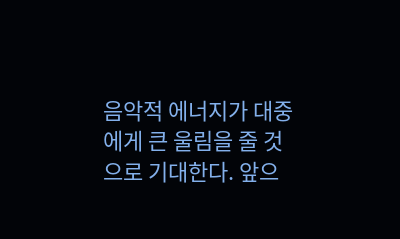음악적 에너지가 대중에게 큰 울림을 줄 것으로 기대한다. 앞으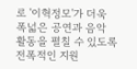로 '이혁정모'가 더욱 폭넓은 공연과 음악 활동을 펼칠 수 있도록 전폭적인 지원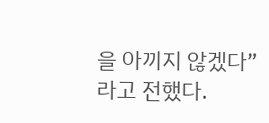을 아끼지 않겠다”라고 전했다.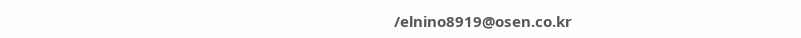/elnino8919@osen.co.kr